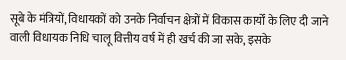सूबे के मंत्रियों, विधायकों को उनके निर्वाचन क्षेत्रों में विकास कार्यों के लिए दी जाने वाली विधायक निधि चालू वित्तीय वर्ष में ही खर्च की जा सके, इसके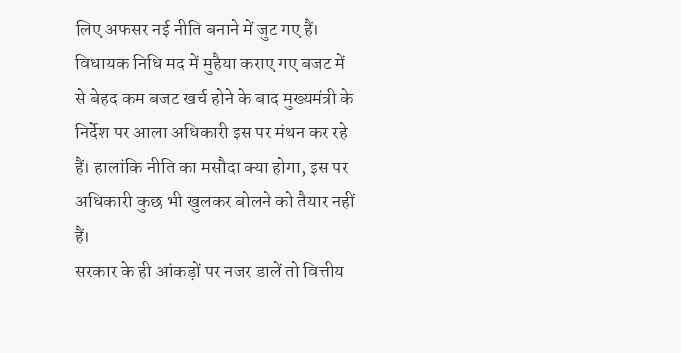लिए अफसर नई नीति बनाने में जुट गए हैं।
विधायक निधि मद में मुहैया कराए गए बजट में से बेहद कम बजट खर्च होने के बाद मुख्यमंत्री के निर्देश पर आला अधिकारी इस पर मंथन कर रहे हैं। हालांकि नीति का मसौदा क्या होगा, इस पर अधिकारी कुछ भी खुलकर बोलने को तैयार नहीं हैं।
सरकार के ही आंकड़ों पर नजर डालें तो वित्तीय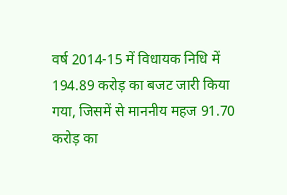वर्ष 2014-15 में विधायक निधि में 194.89 करोड़ का बजट जारी किया गया, जिसमें से माननीय महज 91.70 करोड़ का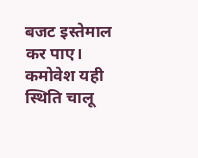बजट इस्तेमाल कर पाए। कमोवेश यही स्थिति चालू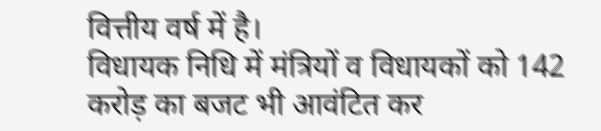वित्तीय वर्ष में है।
विधायक निधि में मंत्रियों व विधायकों को 142 करोड़ का बजट भी आवंटित कर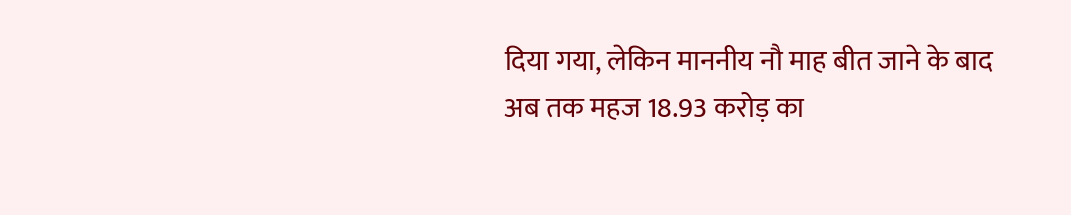दिया गया, लेकिन माननीय नौ माह बीत जाने के बाद अब तक महज 18.93 करोड़ का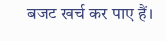बजट खर्च कर पाए हैं।